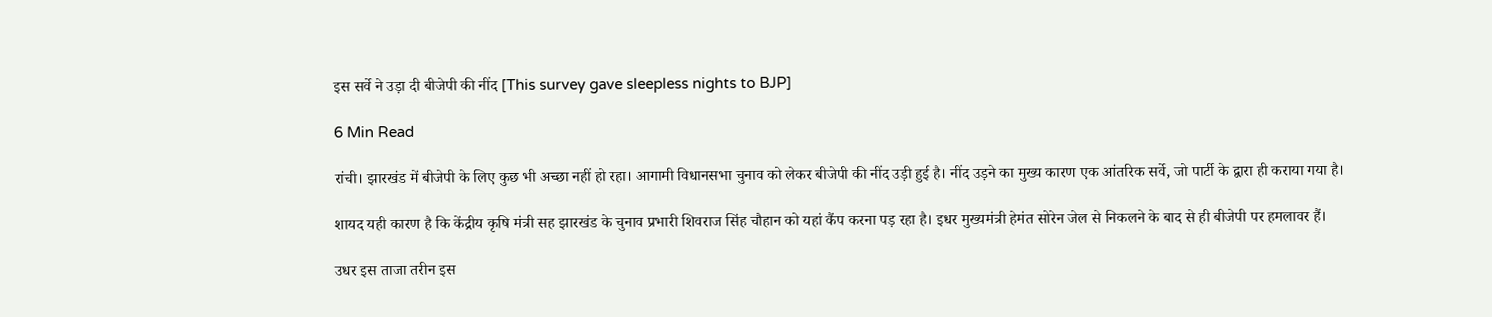इस सर्वे ने उड़ा दी बीजेपी की नींद [This survey gave sleepless nights to BJP]

6 Min Read

रांची। झारखंड में बीजेपी के लिए कुछ भी अच्छा नहीं हो रहा। आगामी विधानसभा चुनाव को लेकर बीजेपी की नींद उड़ी हुई है। नींद उड़ने का मुख्य कारण एक आंतरिक सर्वे, जो पार्टी के द्वारा ही कराया गया है।

शायद यही कारण है कि केंद्रीय कृषि मंत्री सह झारखंड के चुनाव प्रभारी शिवराज सिंह चौहान को यहां कैंप करना पड़ रहा है। इधर मुख्यमंत्री हेमंत सोरेन जेल से निकलने के बाद से ही बीजेपी पर हमलावर हैं।

उधर इस ताजा तरीन इस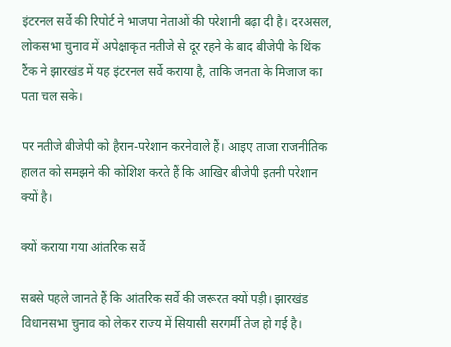इंटरनल सर्वे की रिपोर्ट ने भाजपा नेताओं की परेशानी बढ़ा दी है। दरअसल, लोकसभा चुनाव में अपेक्षाकृत नतीजे से दूर रहने के बाद बीजेपी के थिंक टैंक ने झारखंड में यह इंटरनल सर्वे कराया है, ताकि जनता के मिजाज का पता चल सके।

पर नतीजे बीजेपी को हैरान-परेशान करनेवाले हैं। आइए ताजा राजनीतिक हालत को समझने की कोशिश करते हैं कि आखिर बीजेपी इतनी परेशान क्यों है।

क्यों कराया गया आंतरिक सर्वे

सबसे पहले जानते हैं कि आंतरिक सर्वे की जरूरत क्यों पड़ी। झारखंड विधानसभा चुनाव को लेकर राज्य में सियासी सरगर्मी तेज हो गई है।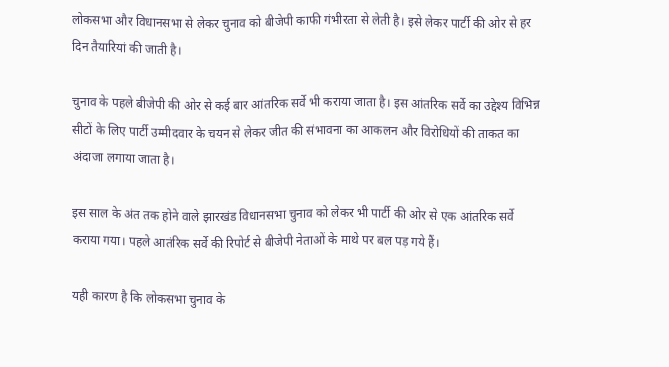लोकसभा और विधानसभा से लेकर चुनाव को बीजेपी काफी गंभीरता से लेती है। इसे लेकर पार्टी की ओर से हर दिन तैयारियां की जाती है।

चुनाव के पहले बीजेपी की ओर से कई बार आंतरिक सर्वे भी कराया जाता है। इस आंतरिक सर्वे का उद्देश्य विभिन्न सीटों के लिए पार्टी उम्मीदवार के चयन से लेकर जीत की संभावना का आकलन और विरोधियों की ताकत का अंदाजा लगाया जाता है।

इस साल के अंत तक होने वाले झारखंड विधानसभा चुनाव को लेकर भी पार्टी की ओर से एक आंतरिक सर्वे कराया गया। पहले आतंरिक सर्वे की रिपोर्ट से बीजेपी नेताओं के माथे पर बल पड़ गये हैं।

यही कारण है कि लोकसभा चुनाव के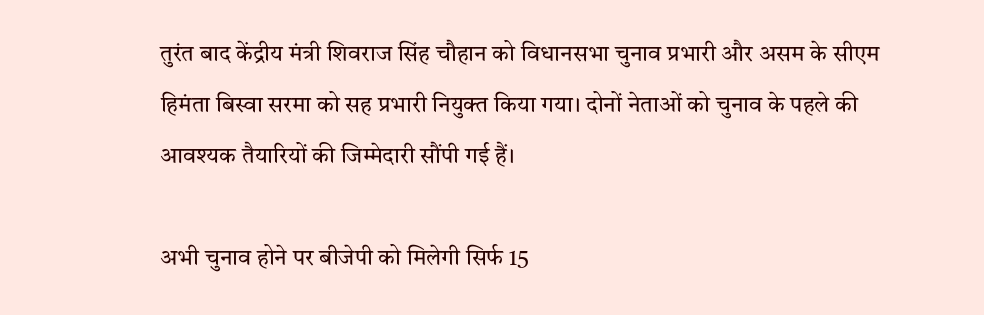तुरंत बाद केंद्रीय मंत्री शिवराज सिंह चौहान को विधानसभा चुनाव प्रभारी और असम के सीएम हिमंता बिस्वा सरमा को सह प्रभारी नियुक्त किया गया। दोनों नेताओं को चुनाव के पहले की आवश्यक तैयारियों की जिम्मेदारी सौंपी गई हैं।

अभी चुनाव होने पर बीजेपी को मिलेगी सिर्फ 15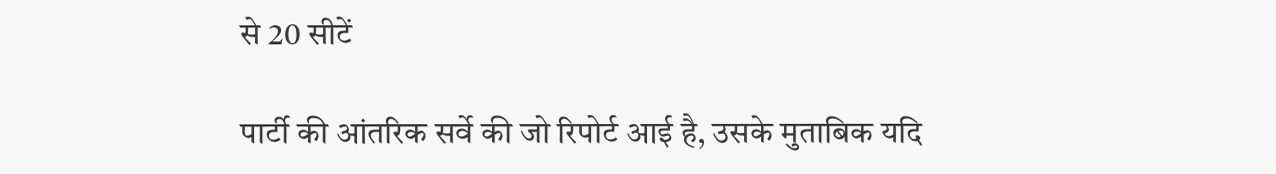से 20 सीटें

पार्टी की आंतरिक सर्वे की जो रिपोर्ट आई है, उसके मुताबिक यदि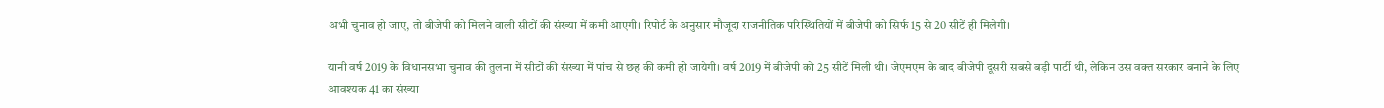अभी चुनाव हो जाए, तो बीजेपी को मिलने वाली सीटों की संख्या में कमी आएगी। रिपोर्ट के अनुसार मौजूदा राजनीतिक परिस्थितियों में बीजेपी को सिर्फ 15 से 20 सीटें ही मिलेगी।

यानी वर्ष 2019 के विधानसभा चुनाव की तुलना में सीटों की संख्या में पांच से छह की कमी हो जायेगी। वर्ष 2019 में बीजेपी को 25 सीटें मिली थी। जेएमएम के बाद बीजेपी दूसरी सबसे बड़ी पार्टी थी, लेकिन उस वक्त सरकार बनाने के लिए आवश्यक 41 का संख्या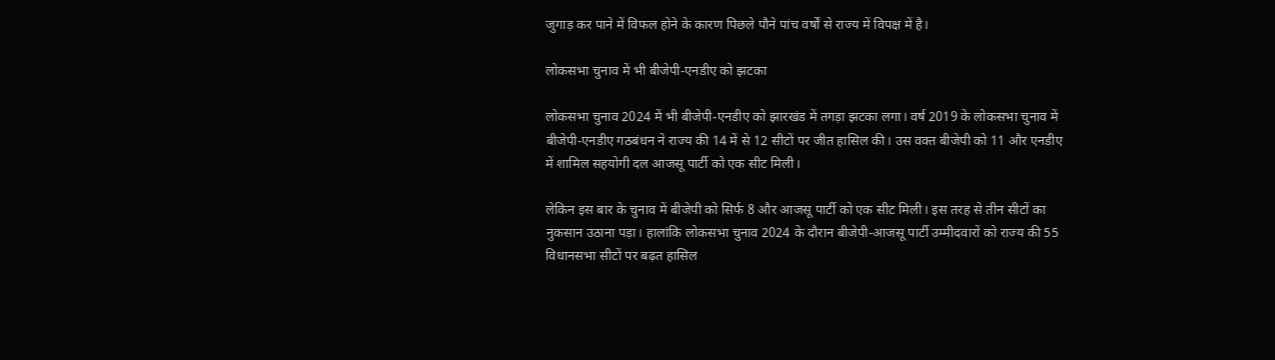जुगाड़ कर पाने में विफल होने के कारण पिछले पौने पांच वर्षों से राज्य में विपक्ष में है।

लोकसभा चुनाव में भी बीजेपी-एनडीए को झटका

लोकसभा चुनाव 2024 में भी बीजेपी-एनडीए को झारखंड में तगड़ा झटका लगा। वर्ष 2019 के लोकसभा चुनाव में बीजेपी-एनडीए गठबंधन ने राज्य की 14 में से 12 सीटों पर जीत हासिल की। उस वक्त बीजेपी को 11 और एनडीए में शामिल सहयोगी दल आजसू पार्टी को एक सीट मिली।

लेकिन इस बार के चुनाव में बीजेपी को सिर्फ 8 और आजसू पार्टी को एक सीट मिली। इस तरह से तीन सीटों का नुकसान उठाना पड़ा। हालांकि लोकसभा चुनाव 2024 के दौरान बीजेपी-आजसू पार्टी उम्मीदवारों को राज्य की 55 विधानसभा सीटों पर बढ़त हासिल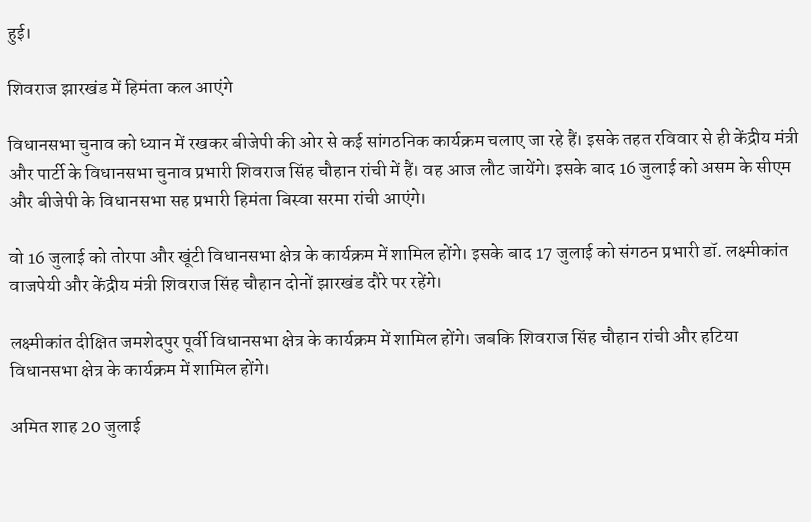हुई।

शिवराज झारखंड में हिमंता कल आएंगे

विधानसभा चुनाव को ध्यान में रखकर बीजेपी की ओर से कई सांगठनिक कार्यक्रम चलाए जा रहे हैं। इसके तहत रविवार से ही केंद्रीय मंत्री और पार्टी के विधानसभा चुनाव प्रभारी शिवराज सिंह चौहान रांची में हैं। वह आज लौट जायेंगे। इसके बाद 16 जुलाई को असम के सीएम और बीजेपी के विधानसभा सह प्रभारी हिमंता बिस्वा सरमा रांची आएंगे।

वो 16 जुलाई को तोरपा और खूंटी विधानसभा क्षेत्र के कार्यक्रम में शामिल होंगे। इसके बाद 17 जुलाई को संगठन प्रभारी डॉ. लक्ष्मीकांत वाजपेयी और केंद्रीय मंत्री शिवराज सिंह चौहान दोनों झारखंड दौरे पर रहेंगे।

लक्ष्मीकांत दीक्षित जमशेदपुर पूर्वी विधानसभा क्षेत्र के कार्यक्रम में शामिल होंगे। जबकि शिवराज सिंह चौहान रांची और हटिया विधानसभा क्षेत्र के कार्यक्रम में शामिल होंगे।

अमित शाह 20 जुलाई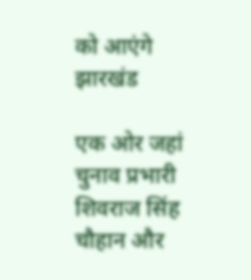को आएंगे झारखंड

एक ओर जहां चुनाव प्रभारी शिवराज सिंह चौहान और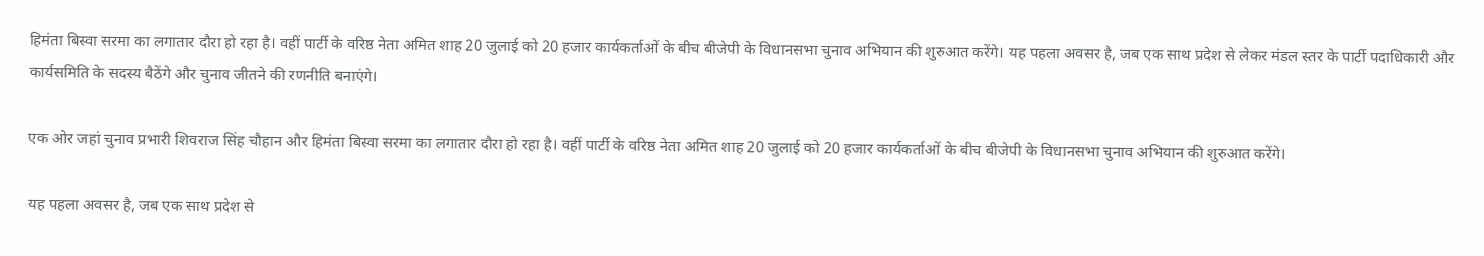हिमंता बिस्वा सरमा का लगातार दौरा हो रहा है। वहीं पार्टी के वरिष्ठ नेता अमित शाह 20 जुलाई को 20 हजार कार्यकर्ताओं के बीच बीजेपी के विधानसभा चुनाव अभियान की शुरुआत करेंगे। यह पहला अवसर है, जब एक साथ प्रदेश से लेकर मंडल स्तर के पार्टी पदाधिकारी और कार्यसमिति के सदस्य बैठेंगे और चुनाव जीतने की रणनीति बनाएंगे।

एक ओर जहां चुनाव प्रभारी शिवराज सिंह चौहान और हिमंता बिस्वा सरमा का लगातार दौरा हो रहा है। वहीं पार्टी के वरिष्ठ नेता अमित शाह 20 जुलाई को 20 हजार कार्यकर्ताओं के बीच बीजेपी के विधानसभा चुनाव अभियान की शुरुआत करेंगे।

यह पहला अवसर है, जब एक साथ प्रदेश से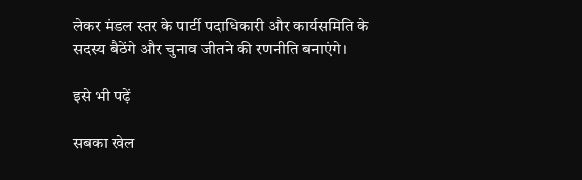लेकर मंडल स्तर के पार्टी पदाधिकारी और कार्यसमिति के सदस्य बैठेंगे और चुनाव जीतने की रणनीति बनाएंगे।

इसे भी पढ़ें

सबका खेल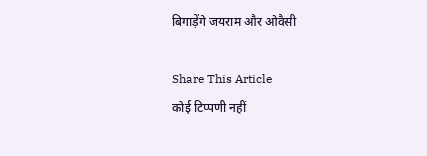बिगाड़ेंगे जयराम और ओवैसी

Share This Article
कोई टिप्पणी नहीं